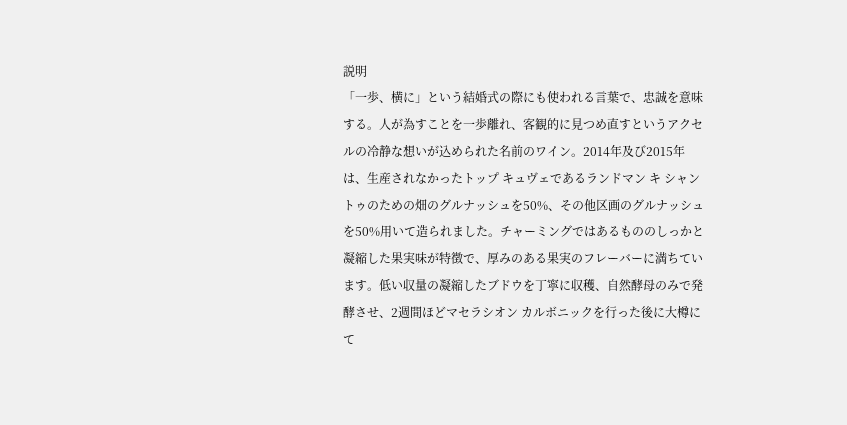説明
「一歩、横に」という結婚式の際にも使われる言葉で、忠誠を意味する。人が為すことを一歩離れ、客観的に見つめ直すというアクセルの冷静な想いが込められた名前のワイン。2014年及び2015年は、生産されなかったトップ キュヴェであるランドマン キ シャントゥのための畑のグルナッシュを50%、その他区画のグルナッシュを50%用いて造られました。チャーミングではあるもののしっかと凝縮した果実味が特徴で、厚みのある果実のフレーバーに満ちています。低い収量の凝縮したブドウを丁寧に収穫、自然酵母のみで発酵させ、2週間ほどマセラシオン カルボニックを行った後に大樽にて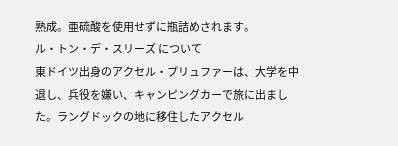熟成。亜硫酸を使用せずに瓶詰めされます。
ル・トン・デ・スリーズ について
東ドイツ出身のアクセル・プリュファーは、大学を中退し、兵役を嫌い、キャンピングカーで旅に出ました。ラングドックの地に移住したアクセル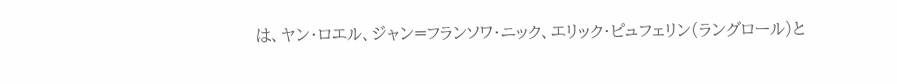は、ヤン・ロエル、ジャン=フランソワ・ニック、エリック・ピュフェリン(ラングロール)と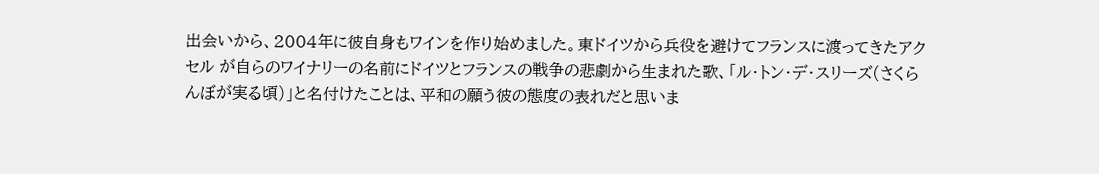出会いから、2004年に彼自身もワインを作り始めました。東ドイツから兵役を避けてフランスに渡ってきたアクセル が自らのワイナリーの名前にドイツとフランスの戦争の悲劇から生まれた歌、「ル・トン・デ・スリーズ(さくらんぼが実る頃)」と名付けたことは、平和の願う彼の態度の表れだと思いま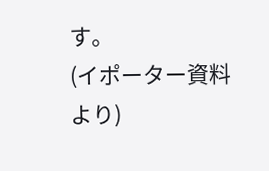す。
(イポーター資料より)